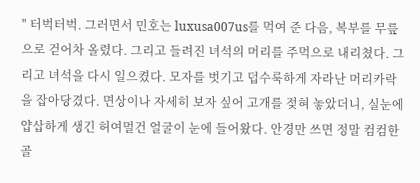" 터벅터벅. 그러면서 민호는 luxusa007us를 먹여 준 다음, 복부를 무릎으로 걷어차 올렸다. 그리고 들려진 녀석의 머리를 주먹으로 내리쳤다. 그리고 녀석을 다시 일으켰다. 모자를 벗기고 덥수룩하게 자라난 머리카락을 잡아당겼다. 면상이나 자세히 보자 싶어 고개를 젖혀 놓았더니, 실눈에 얍삽하게 생긴 허여멀건 얼굴이 눈에 들어왔다. 안경만 쓰면 정말 컴컴한 골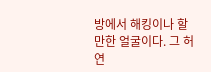방에서 해킹이나 할 만한 얼굴이다. 그 허연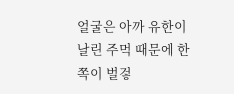얼굴은 아까 유한이 날린 주먹 때문에 한쪽이 벌겋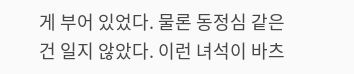게 부어 있었다. 물론 동정심 같은 건 일지 않았다. 이런 녀석이 바츠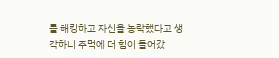를 해킹하고 자신을 농락했다고 생각하니 주먹에 더 힘이 들어갔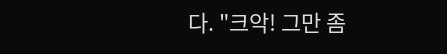다. "크악! 그만 좀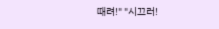때려!" "시끄러!